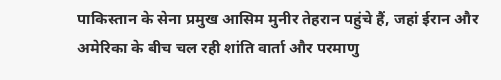पाकिस्तान के सेना प्रमुख आसिम मुनीर तेहरान पहुंचे हैं, जहां ईरान और अमेरिका के बीच चल रही शांति वार्ता और परमाणु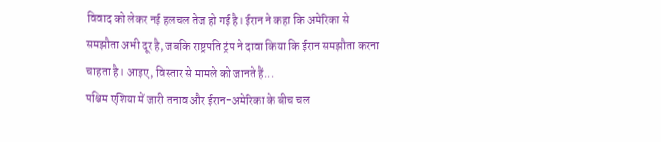विवाद को लेकर नई हलचल तेज हो गई है। ईरान ने कहा कि अमेरिका से समझौता अभी दूर है, जबकि राष्ट्रपति ट्रंप ने दावा किया कि ईरान समझौता करना चाहता है। आइए, विस्तार से मामले को जानते हैं...
पश्चिम एशिया में जारी तनाव और ईरान-अमेरिका के बीच चल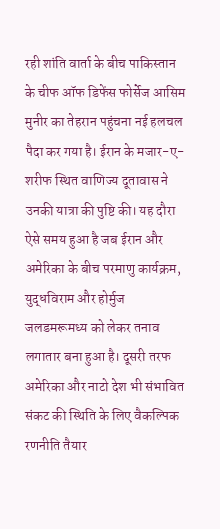रही शांति वार्ता के बीच पाकिस्तान के चीफ ऑफ डिफेंस फोर्सेज आसिम मुनीर का तेहरान पहुंचना नई हलचल पैदा कर गया है। ईरान के मजार-ए-शरीफ स्थित वाणिज्य दूतावास ने उनकी यात्रा की पुष्टि की। यह दौरा ऐसे समय हुआ है जब ईरान और अमेरिका के बीच परमाणु कार्यक्रम, युद्धविराम और होर्मुज जलडमरूमध्य को लेकर तनाव लगातार बना हुआ है। दूसरी तरफ अमेरिका और नाटो देश भी संभावित संकट की स्थिति के लिए वैकल्पिक रणनीति तैयार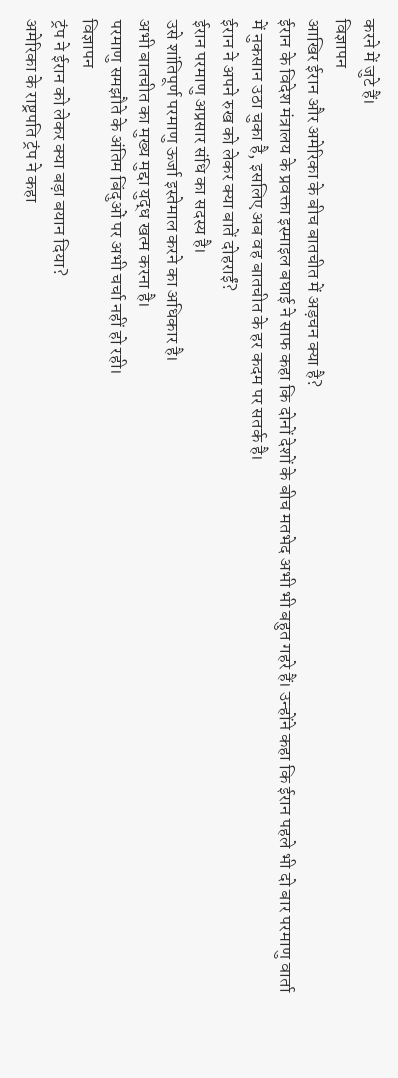करने में जुटे हैं।
विज्ञापन
आखिर ईरान और अमेरिका के बीच बातचीत में अड़चन क्या है?
ईरान के विदेश मंत्रालय के प्रवक्ता इस्माइल बघाई ने साफ कहा कि दोनों देशों के बीच मतभेद अभी भी बहुत गहरे हैं। उन्होंने कहा कि ईरान पहले भी दो बार परमाणु वार्ता में नुकसान उठा चुका है, इसलिए अब वह बातचीत के हर कदम पर सतर्क है।
ईरान ने अपने रुख को लेकर क्या बातें दोहराईं?
ईरान परमाणु अप्रसार संधि का सदस्य है।
उसे शांतिपूर्ण परमाणु ऊर्जा इस्तेमाल करने का अधिकार है।
अभी बातचीत का मुख्य मुद्दा युद्ध खत्म करना है।
परमाणु समझौते के अंतिम बिंदुओं पर अभी चर्चा नहीं हो रही।
विज्ञापन
ट्रंप ने ईरान को लेकर क्या बड़ा बयान दिया?
अमेरिका के राष्ट्रपति ट्रंप ने कहा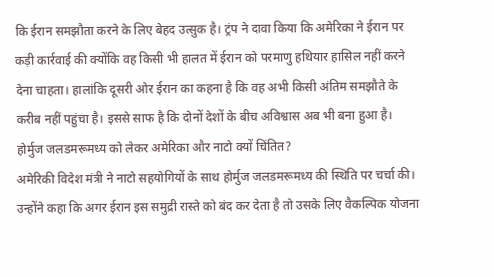कि ईरान समझौता करने के लिए बेहद उत्सुक है। ट्रंप ने दावा किया कि अमेरिका ने ईरान पर कड़ी कार्रवाई की क्योंकि वह किसी भी हालत में ईरान को परमाणु हथियार हासिल नहीं करने देना चाहता। हालांकि दूसरी ओर ईरान का कहना है कि वह अभी किसी अंतिम समझौते के करीब नहीं पहुंचा है। इससे साफ है कि दोनों देशों के बीच अविश्वास अब भी बना हुआ है।
होर्मुज जलडमरूमध्य को लेकर अमेरिका और नाटो क्यों चिंतित?
अमेरिकी विदेश मंत्री ने नाटो सहयोगियों के साथ होर्मुज जलडमरूमध्य की स्थिति पर चर्चा की। उन्होंने कहा कि अगर ईरान इस समुद्री रास्ते को बंद कर देता है तो उसके लिए वैकल्पिक योजना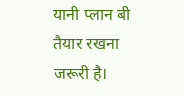यानी प्लान बी तैयार रखना जरूरी है।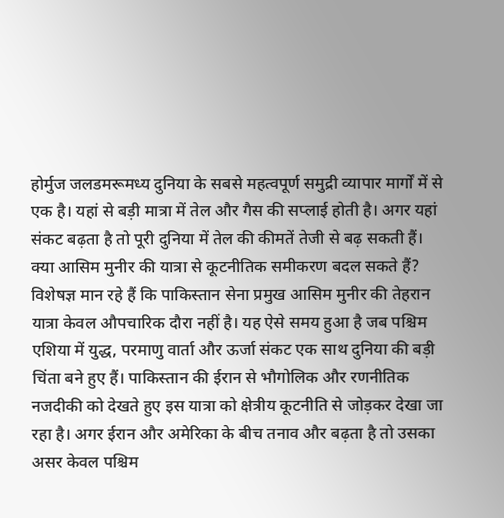होर्मुज जलडमरूमध्य दुनिया के सबसे महत्वपूर्ण समुद्री व्यापार मार्गों में से एक है। यहां से बड़ी मात्रा में तेल और गैस की सप्लाई होती है। अगर यहां संकट बढ़ता है तो पूरी दुनिया में तेल की कीमतें तेजी से बढ़ सकती हैं।
क्या आसिम मुनीर की यात्रा से कूटनीतिक समीकरण बदल सकते हैं?
विशेषज्ञ मान रहे हैं कि पाकिस्तान सेना प्रमुख आसिम मुनीर की तेहरान यात्रा केवल औपचारिक दौरा नहीं है। यह ऐसे समय हुआ है जब पश्चिम एशिया में युद्ध, परमाणु वार्ता और ऊर्जा संकट एक साथ दुनिया की बड़ी चिंता बने हुए हैं। पाकिस्तान की ईरान से भौगोलिक और रणनीतिक नजदीकी को देखते हुए इस यात्रा को क्षेत्रीय कूटनीति से जोड़कर देखा जा रहा है। अगर ईरान और अमेरिका के बीच तनाव और बढ़ता है तो उसका असर केवल पश्चिम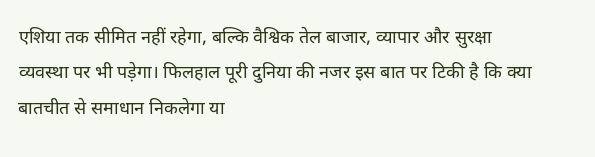एशिया तक सीमित नहीं रहेगा, बल्कि वैश्विक तेल बाजार, व्यापार और सुरक्षा व्यवस्था पर भी पड़ेगा। फिलहाल पूरी दुनिया की नजर इस बात पर टिकी है कि क्या बातचीत से समाधान निकलेगा या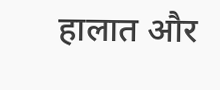हालात और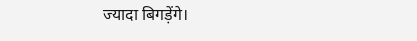ज्यादा बिगड़ेंगे।